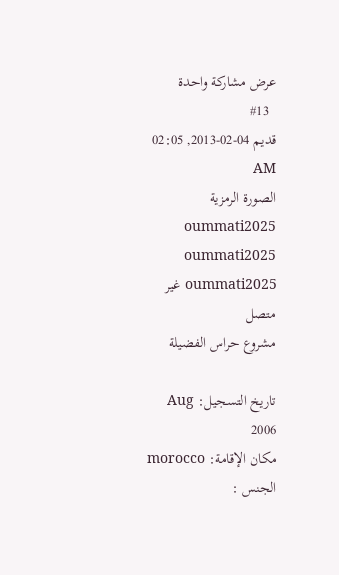عرض مشاركة واحدة
  #13
قديم 04-02-2013, 02:05 AM
الصورة الرمزية oummati2025
oummati2025 oummati2025 غير متصل
مشروع حراس الفضيلة

تاريخ التسجيل: Aug 2006
مكان الإقامة: morocco
الجنس :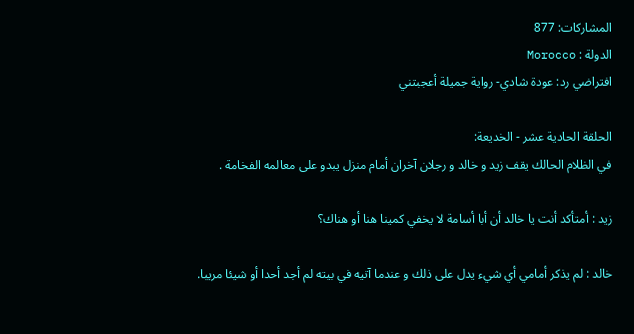المشاركات: 877
الدولة : Morocco
افتراضي رد: عودة شادي- رواية جميلة أعجبتني

الحلقة الحادية عشر - الخديعة:
في الظلام الحالك يقف زيد و خالد و رجلان آخران أمام منزل يبدو على معالمه الفخامة .

زيد : أمتأكد أنت يا خالد أن أبا أسامة لا يخفي كمينا هنا أو هناك؟

خالد : لم يذكر أمامي أي شيء يدل على ذلك و عندما آتيه في بيته لم أجد أحدا أو شيئا مريبا.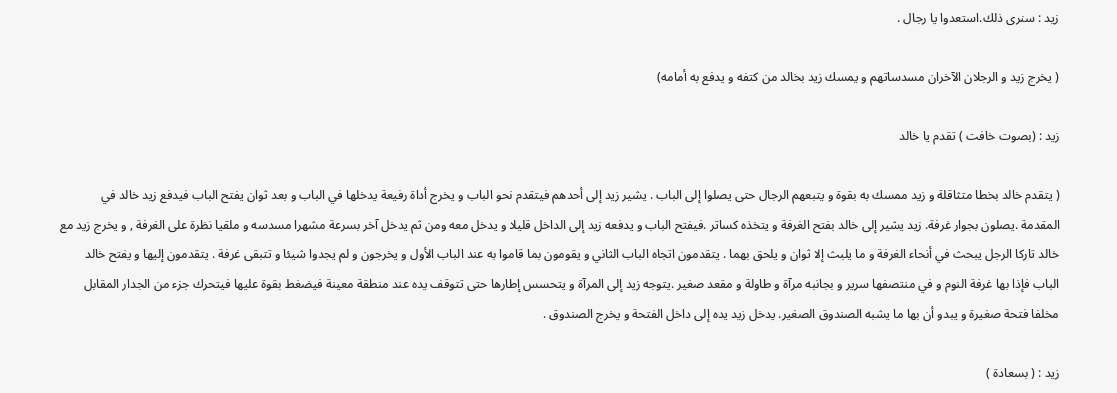زيد : سنرى ذلك.استعدوا يا رجال .

( يخرج زيد و الرجلان الآخران مسدساتهم و يمسك زيد بخالد من كتفه و يدفع به أمامه)

زيد : (بصوت خافت ) تقدم يا خالد

( يتقدم خالد بخطا متثاقلة و زيد ممسك به بقوة و يتبعهم الرجال حتى يصلوا إلى الباب . يشير زيد إلى أحدهم فيتقدم نحو الباب و يخرج أداة رفيعة يدخلها في الباب و بعد ثوان يفتح الباب فيدفع زيد خالد في المقدمة .يصلون بجوار غرفة. زيد يشير إلى خالد بفتح الغرفة و يتخذه كساتر .فيفتح الباب و يدفعه زيد إلى الداخل قليلا و يدخل معه ومن ثم يدخل آخر بسرعة مشهرا مسدسه و ملقيا نظرة على الغرفة , و يخرج زيد مع خالد تاركا الرجل يبحث في أنحاء الغرفة و ما يلبث إلا ثوان و يلحق بهما . يتقدمون اتجاه الباب الثاني و يقومون بما قاموا به عند الباب الأول و يخرجون و لم يجدوا شيئا و تتبقى غرفة . يتقدمون إليها و يفتح خالد الباب فإذا بها غرفة النوم و في منتصفها سرير و بجانبه مرآة و طاولة و مقعد صغير .يتوجه زيد إلى المرآة و يتحسس إطارها حتى تتوقف يده عند منطقة معينة فيضغط بقوة عليها فيتحرك جزء من الجدار المقابل مخلفا فتحة صغيرة و يبدو أن بها ما يشبه الصندوق الصغير. يدخل زيد يده إلى داخل الفتحة و يخرج الصندوق .

زيد : ( بسعادة )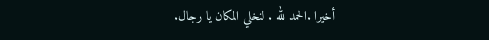أخيرا .الحمد لله . لنخلي المكان يا رجال.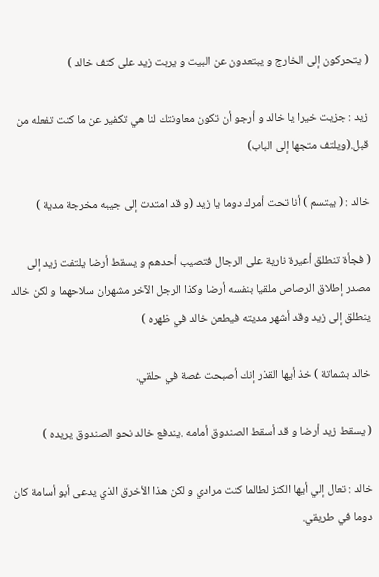( يتحركون إلى الخارج و يبتعدون عن البيت و يربت زيد على كتف خالد )

زيد : جزيت خيرا يا خالد و أرجو أن تكون معاونتك لنا هي تكفير عن ما كنت تفعله من قبل.(ويلتف متجها إلى الباب)

خالد : ( يبتسم ) أنا تحت أمرك دوما يا زيد (و قد امتدت إلى جيبه مخرجة مدية )

( فجأة تنطلق أعيرة نارية على الرجال فتصيب أحدهم و يسقط أرضا يلتفت زيد إلى مصدر إطلاق الرصاص ملقيا بنفسه أرضا وكذا الرجل الآخر مشهران سلاحهما و لكن خالد ينطلق إلى زيد وقد أشهر مديته فيطعن خالد في ظهره )

خالد بشماتة ) خذ أيها القذر إنك أصبحت غصة في حلقي.

( يسقط زيد أرضا و قد أسقط الصندوق أمامه .يندفع خالد نحو الصندوق يريده )

خالد : تعال إلي أيها الكنز لطالما كنت مرادي و لكن هذا الأخرق الذي يدعى أبو أسامة كان دوما في طريقي.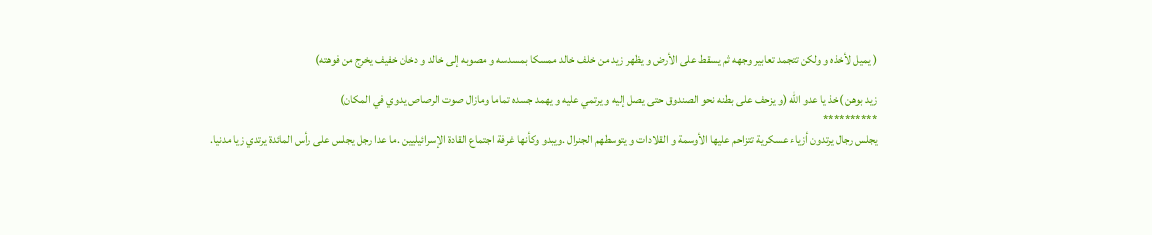( يميل لأخذه و ولكن تتجمد تعابير وجهه ثم يسقط على الأرض و يظهر زيد من خلف خالد ممسكا بمسدسه و مصوبه إلى خالد و دخان خفيف يخرج من فوهته)

زيد بوهن )خذ يا عدو الله (و يزحف على بطنه نحو الصندوق حتى يصل إليه و يرتمي عليه و يهمد جسده تماما ومازال صوت الرصاص يدوي في المكان)
**********
يجلس رجال يرتدون أزياء عسكرية تتزاحم عليها الأوسمة و القلادات و يتوسطهم الجنرال .ويبدو وكأنها غرفة اجتماع القادة الإسرائيليين .ما عدا رجل يجلس على رأس المائدة يرتدي زيا مدنيا.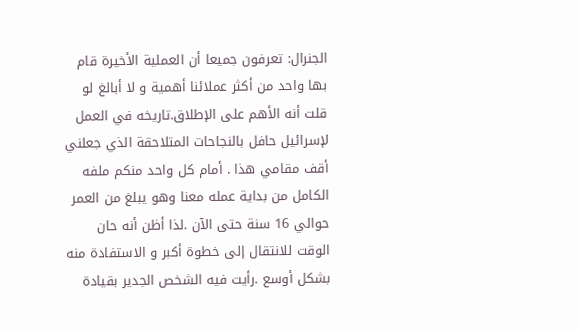الجنرال: تعرفون جميعا أن العملية الأخيرة قام بها واحد من أكثر عملائنا أهمية و لا أبالغ لو قلت أنه الأهم على الإطلاق.تاريخه في العمل لإسرائيل حافل بالنجاحات المتلاحقة الذي جعلني أقف مقامي هذا . أمام كل واحد منكم ملفه الكامل من بداية عمله معنا وهو يبلغ من العمر حوالي 16 سنة حتى الآن .لذا أظن أنه حان الوقت للانتقال إلى خطوة أكبر و الاستفادة منه بشكل أوسع .رأيت فيه الشخص الجدير بقيادة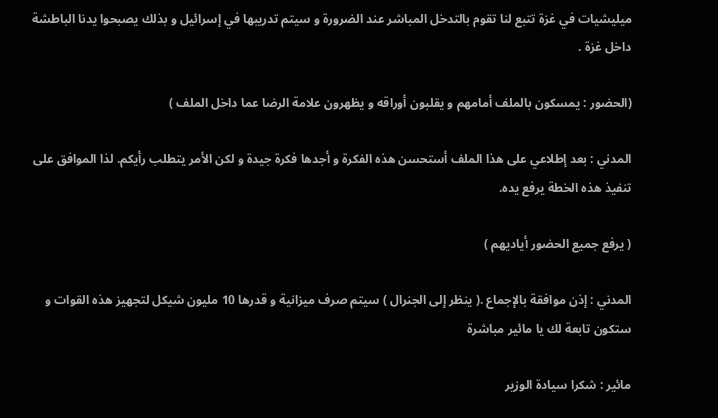ميليشيات في غزة تتبع لنا تقوم بالتدخل المباشر عند الضرورة و سيتم تدريبها في إسرائيل و بذلك يصبحوا يدنا الباطشة داخل غزة .

(الحضور : يمسكون بالملف أمامهم و يقلبون أوراقه و يظهرون علامة الرضا عما داخل الملف )

المدني : بعد إطلاعي على هذا الملف أستحسن هذه الفكرة و أجدها فكرة جيدة و لكن الأمر يتطلب رأيكم. لذا الموافق على تنفيذ هذه الخطة يرفع يده.

( يرفع جميع الحضور أياديهم )

المدني : إذن موافقة بالإجماع .( ينظر إلى الجنرال ) سيتم صرف ميزانية و قدرها 10 مليون شيكل لتجهيز هذه القوات و ستكون تابعة لك يا مائير مباشرة

مائير : شكرا سيادة الوزير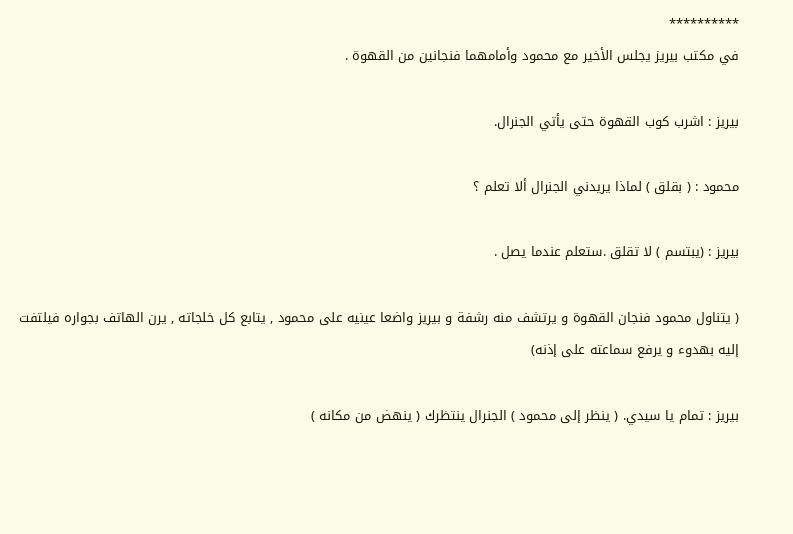**********
في مكتب بيريز يجلس الأخير مع محمود وأمامهما فنجانين من القهوة .

بيريز : اشرب كوب القهوة حتى يأتي الجنرال.

محمود : ( بقلق ) لماذا يريدني الجنرال ألا تعلم ؟

بيريز : (يبتسم ) لا تقلق .ستعلم عندما يصل .

( يتناول محمود فنجان القهوة و يرتشف منه رشفة و بيريز واضعا عينيه على محمود , يتابع كل خلجاته , يرن الهاتف بجواره فيلتفت إليه بهدوء و يرفع سماعته على إذنه)

بيريز : تمام يا سيدي. ( ينظر إلى محمود ) الجنرال ينتظرك ( ينهض من مكانه )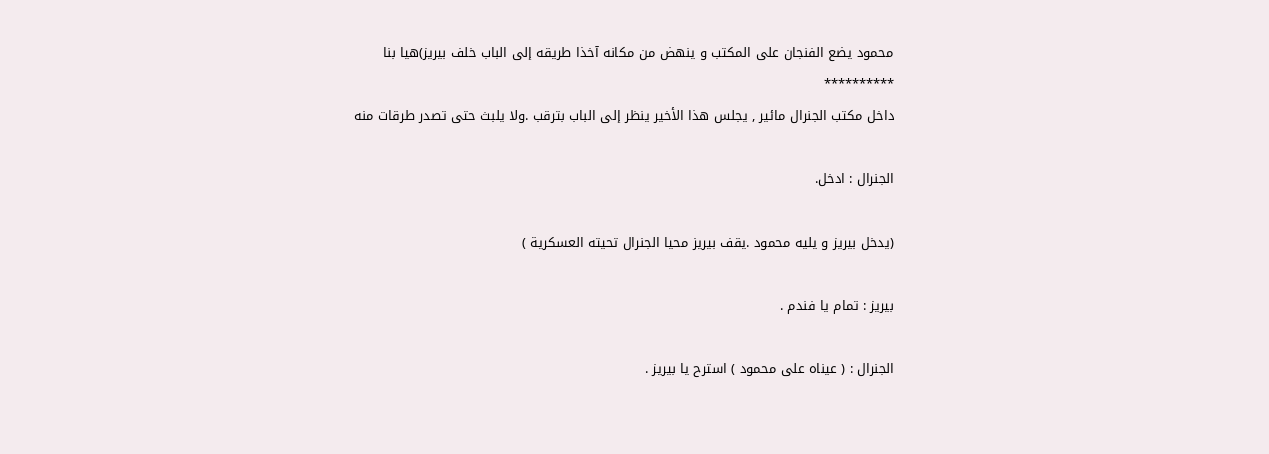محمود يضع الفنجان على المكتب و ينهض من مكانه آخذا طريقه إلى الباب خلف بيريز)هيا بنا
**********
داخل مكتب الجنرال مائير , يجلس هذا الأخير ينظر إلى الباب بترقب .ولا يلبث حتى تصدر طرقات منه

الجنرال : ادخل.

(يدخل بيريز و يليه محمود .يقف بيريز محيا الجنرال تحيته العسكرية )

بيريز : تمام يا فندم .

الجنرال : ( عيناه على محمود ) استرح يا بيريز .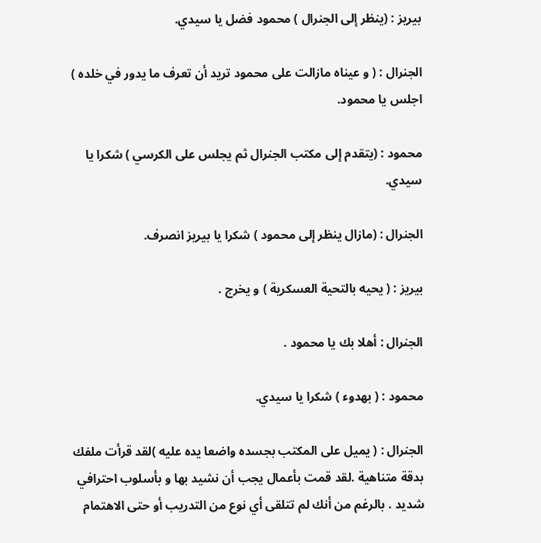بيريز : (ينظر إلى الجنرال ) محمود فضل يا سيدي.

الجنرال : ( و عيناه مازالت على محمود تريد أن تعرف ما يدور في خلده ) اجلس يا محمود.

محمود : (يتقدم إلى مكتب الجنرال ثم يجلس على الكرسي ) شكرا يا سيدي.

الجنرال : (مازال ينظر إلى محمود ) شكرا يا بيريز انصرف.

بيريز : ( يحيه بالتحية العسكرية ) و يخرج .

الجنرال : أهلا بك يا محمود .

محمود : ( بهدوء ) شكرا يا سيدي.

الجنرال : ( يميل على المكتب بجسده واضعا يده عليه )لقد قرأت ملفك بدقة متناهية .لقد قمت بأعمال يجب أن نشيد بها و بأسلوب احترافي شديد . بالرغم من أنك لم تتلقى أي نوع من التدريب أو حتى الاهتمام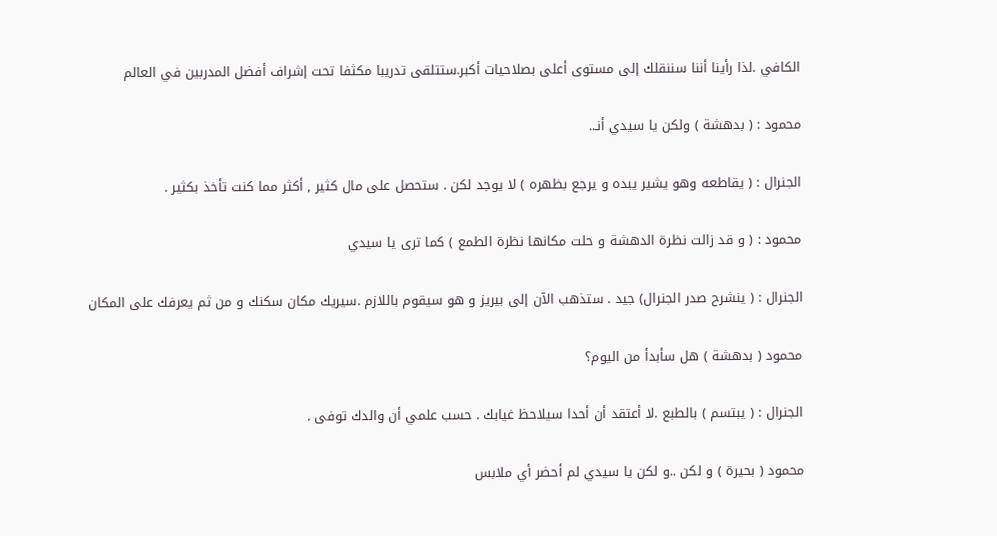الكافي .لذا رأينا أننا سننقلك إلى مستوى أعلى بصلاحيات أكبر.ستتلقى تدريبا مكثفا تحت إشراف أفضل المدربين في العالم

محمود : ( بدهشة ) ولكن يا سيدي أنـ..

الجنرال : ( يقاطعه وهو يشير يبده و يرجع بظهره ) لا يوجد لكن . ستحصل على مال كثير , أكثر مما كنت تأخذ بكثير .

محمود : ( و قد زالت نظرة الدهشة و حلت مكانها نظرة الطمع ) كما ترى يا سيدي

الجنرال : ( ينشرح صدر الجنرال) جيد . ستذهب الآن إلى بيريز و هو سيقوم باللازم .سيريك مكان سكنك و من ثم يعرفك على المكان

محمود ( بدهشة ) هل سأبدأ من اليوم؟

الجنرال : ( يبتسم ) بالطبع .لا أعتقد أن أحدا سيلاحظ غيابك . حسب علمي أن والدك توفى .

محمود ( بحيرة ) و لكن ..و لكن يا سيدي لم أحضر أي ملابس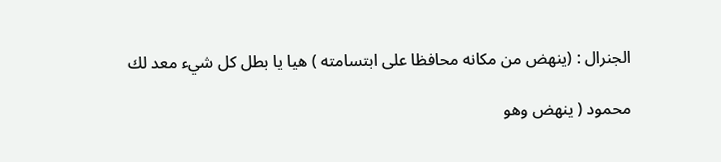الجنرال : (ينهض من مكانه محافظا على ابتسامته ) هيا يا بطل كل شيء معد لك

محمود ( ينهض وهو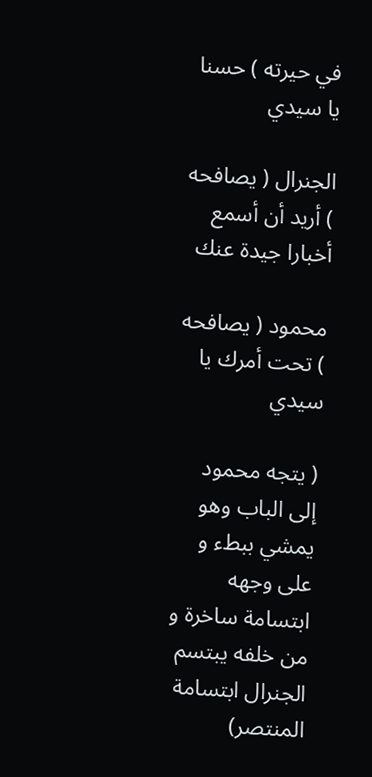في حيرته ) حسنا يا سيدي

الجنرال ( يصافحه ) أريد أن أسمع أخبارا جيدة عنك

محمود ( يصافحه ) تحت أمرك يا سيدي

( يتجه محمود إلى الباب وهو يمشي ببطء و على وجهه ابتسامة ساخرة و من خلفه يبتسم الجنرال ابتسامة المنتصر)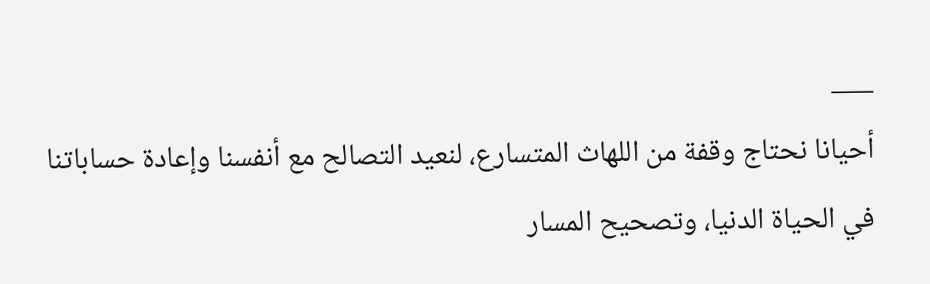___
أحيانا نحتاج وقفة من اللهاث المتسارع، لنعيد التصالح مع أنفسنا وإعادة حساباتنا في الحياة الدنيا، وتصحيح المسار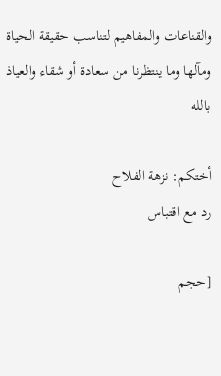والقناعات والمفاهيم لتناسب حقيقة الحياة ومآلها وما ينتظرنا من سعادة أو شقاء والعياذ بالله

أختكم: نزهة الفلاح
رد مع اقتباس

[حجم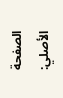الصفحة الأصلي: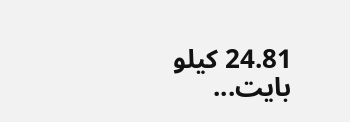24.81 كيلو بايت...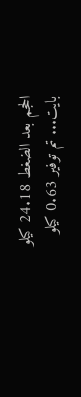الحجم بعد الضغط 24.18 كيلو بايت... تم توفير 0.63 كيلو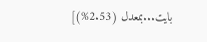بايت...بمعدل (2.53%)]